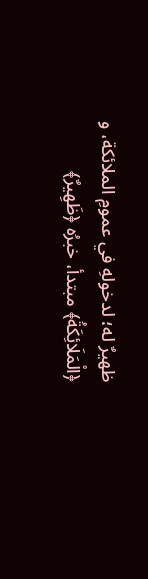ظهيرٌ له؛ لدخولهِ في عمومِ الملائكة، و ﴿الْمَلَائِكَةُ﴾ مبتدأ، خبرُه ﴿ظَهِيرٌ﴾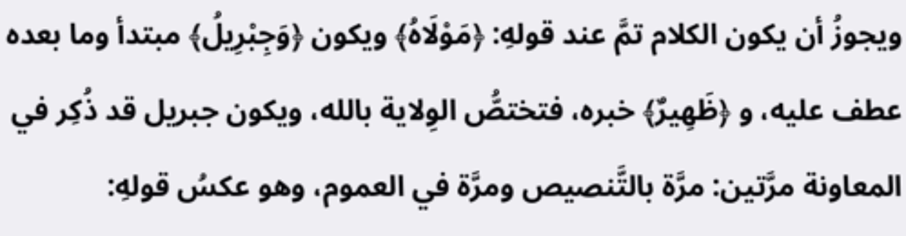ويجوزُ أن يكون الكلام تمَّ عند قولهِ: ﴿مَوْلَاهُ﴾ ويكون ﴿وَجِبْرِيلُ﴾ مبتدأ وما بعده عطف عليه، و ﴿ظَهِيرٌ﴾ خبره، فتختصُّ الوِلاية بالله، ويكون جبريل قد ذُكِر في المعاونة مرَّتين: مرَّة بالتَّنصيص ومرَّة في العموم، وهو عكسُ قولهِ: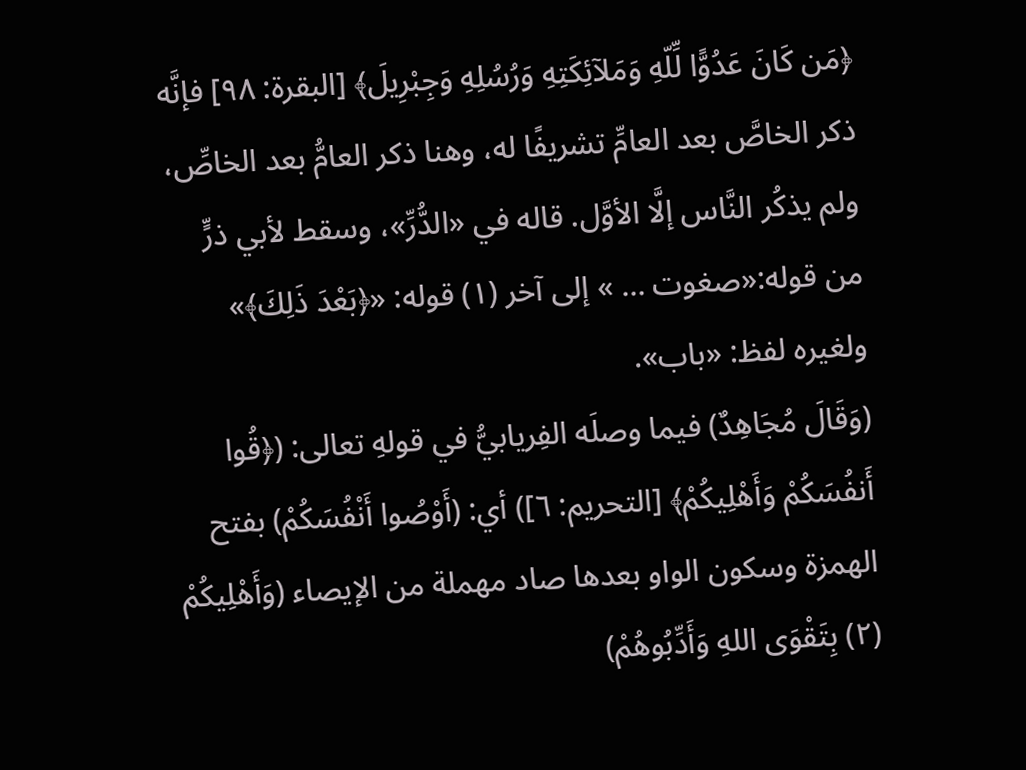﴿مَن كَانَ عَدُوًّا لِّلّهِ وَمَلآئِكَتِهِ وَرُسُلِهِ وَجِبْرِيلَ﴾ [البقرة: ٩٨] فإنَّه ذكر الخاصَّ بعد العامِّ تشريفًا له، وهنا ذكر العامُّ بعد الخاصِّ، ولم يذكُر النَّاس إلَّا الأوَّل. قاله في «الدُّرِّ»، وسقط لأبي ذرٍّ من قوله:«صغوت … » إلى آخر (١) قوله: «﴿بَعْدَ ذَلِكَ﴾» ولغيره لفظ: «باب».
(وَقَالَ مُجَاهِدٌ) فيما وصلَه الفِريابيُّ في قولهِ تعالى: (﴿قُوا أَنفُسَكُمْ وَأَهْلِيكُمْ﴾ [التحريم: ٦]) أي: (أَوْصُوا أَنْفُسَكُمْ) بفتح الهمزة وسكون الواو بعدها صاد مهملة من الإيصاء (وَأَهْلِيكُمْ (٢) بِتَقْوَى اللهِ وَأَدِّبُوهُمْ)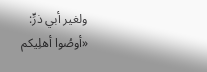ولغير أبي ذرٍّ: «أوصُوا أهلِيكم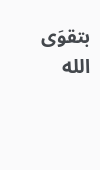بتقوَى الله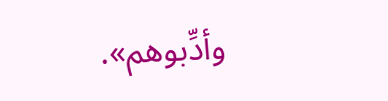وأدِّبوهم».